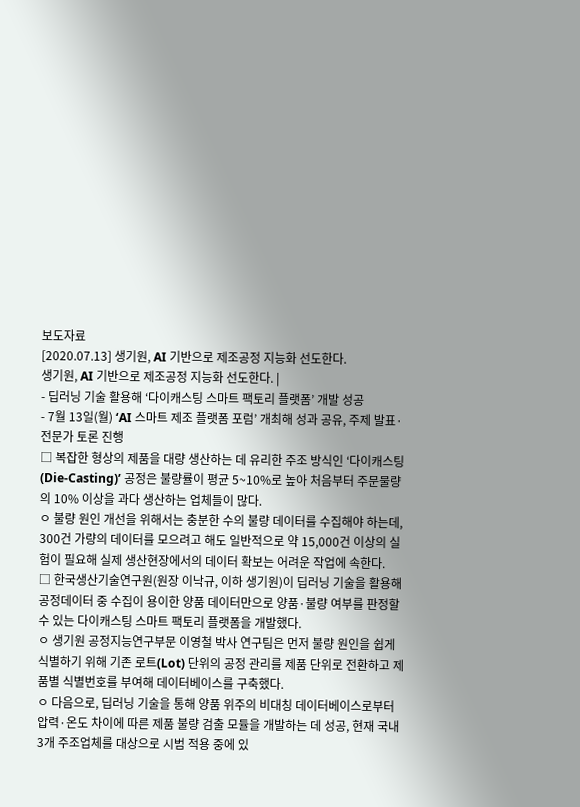보도자료
[2020.07.13] 생기원, AI 기반으로 제조공정 지능화 선도한다.
생기원, AI 기반으로 제조공정 지능화 선도한다. |
- 딥러닝 기술 활용해 ‘다이캐스팅 스마트 팩토리 플랫폼’ 개발 성공
- 7월 13일(월) ‘AI 스마트 제조 플랫폼 포럼’ 개최해 성과 공유, 주제 발표·전문가 토론 진행
□ 복잡한 형상의 제품을 대량 생산하는 데 유리한 주조 방식인 ‘다이캐스팅(Die-Casting)’ 공정은 불량률이 평균 5~10%로 높아 처음부터 주문물량의 10% 이상을 과다 생산하는 업체들이 많다.
ㅇ 불량 원인 개선을 위해서는 충분한 수의 불량 데이터를 수집해야 하는데, 300건 가량의 데이터를 모으려고 해도 일반적으로 약 15,000건 이상의 실험이 필요해 실제 생산현장에서의 데이터 확보는 어려운 작업에 속한다.
□ 한국생산기술연구원(원장 이낙규, 이하 생기원)이 딥러닝 기술을 활용해 공정데이터 중 수집이 용이한 양품 데이터만으로 양품·불량 여부를 판정할 수 있는 다이캐스팅 스마트 팩토리 플랫폼을 개발했다.
ㅇ 생기원 공정지능연구부문 이영철 박사 연구팀은 먼저 불량 원인을 쉽게 식별하기 위해 기존 로트(Lot) 단위의 공정 관리를 제품 단위로 전환하고 제품별 식별번호를 부여해 데이터베이스를 구축했다.
ㅇ 다음으로, 딥러닝 기술을 통해 양품 위주의 비대칭 데이터베이스로부터 압력·온도 차이에 따른 제품 불량 검출 모듈을 개발하는 데 성공, 현재 국내 3개 주조업체를 대상으로 시범 적용 중에 있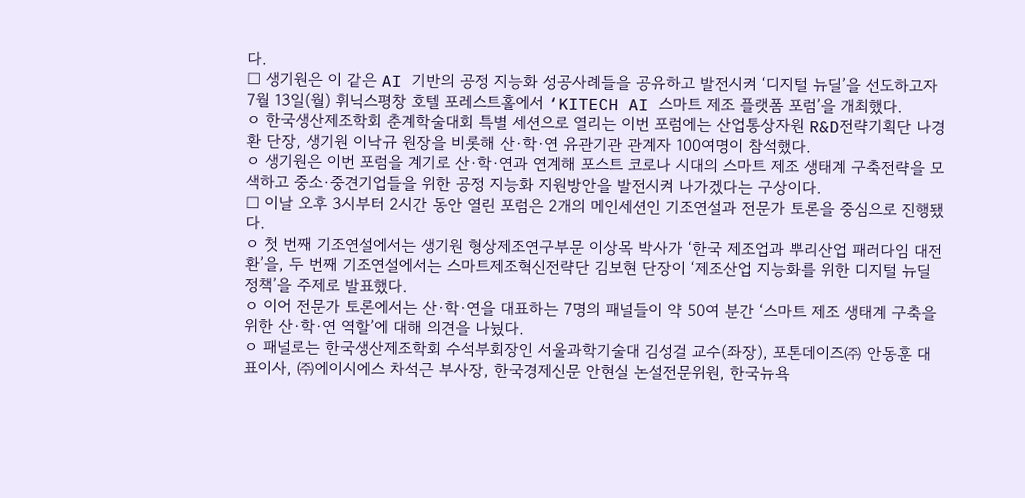다.
□ 생기원은 이 같은 AI 기반의 공정 지능화 성공사례들을 공유하고 발전시켜 ‘디지털 뉴딜’을 선도하고자 7월 13일(월) 휘닉스평창 호텔 포레스트홀에서 ‘KITECH AI 스마트 제조 플랫폼 포럼’을 개최했다.
ㅇ 한국생산제조학회 춘계학술대회 특별 세션으로 열리는 이번 포럼에는 산업통상자원 R&D전략기획단 나경환 단장, 생기원 이낙규 원장을 비롯해 산·학·연 유관기관 관계자 100여명이 참석했다.
ㅇ 생기원은 이번 포럼을 계기로 산·학·연과 연계해 포스트 코로나 시대의 스마트 제조 생태계 구축전략을 모색하고 중소·중견기업들을 위한 공정 지능화 지원방안을 발전시켜 나가겠다는 구상이다.
□ 이날 오후 3시부터 2시간 동안 열린 포럼은 2개의 메인세션인 기조연설과 전문가 토론을 중심으로 진행됐다.
ㅇ 첫 번째 기조연설에서는 생기원 형상제조연구부문 이상목 박사가 ‘한국 제조업과 뿌리산업 패러다임 대전환’을, 두 번째 기조연설에서는 스마트제조혁신전략단 김보현 단장이 ‘제조산업 지능화를 위한 디지털 뉴딜 정책’을 주제로 발표했다.
ㅇ 이어 전문가 토론에서는 산·학·연을 대표하는 7명의 패널들이 약 50여 분간 ‘스마트 제조 생태계 구축을 위한 산·학·연 역할’에 대해 의견을 나눴다.
ㅇ 패널로는 한국생산제조학회 수석부회장인 서울과학기술대 김성걸 교수(좌장), 포톤데이즈㈜ 안동훈 대표이사, ㈜에이시에스 차석근 부사장, 한국경제신문 안현실 논설전문위원, 한국뉴욕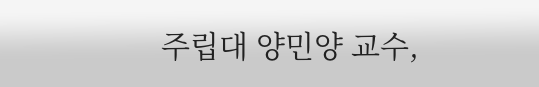주립대 양민양 교수,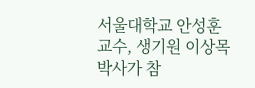서울대학교 안성훈 교수, 생기원 이상목 박사가 참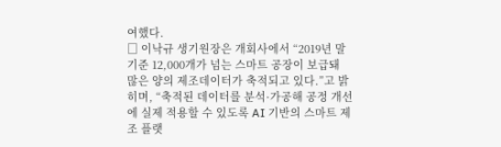여했다.
□ 이낙규 생기원장은 개회사에서 “2019년 말 기준 12,000개가 넘는 스마트 공장이 보급돼 많은 양의 제조데이터가 축적되고 있다.”고 밝히며, “축적된 데이터를 분석·가공해 공정 개선에 실제 적용할 수 있도록 AI 기반의 스마트 제조 플랫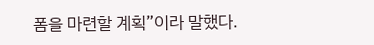폼을 마련할 계획”이라 말했다.